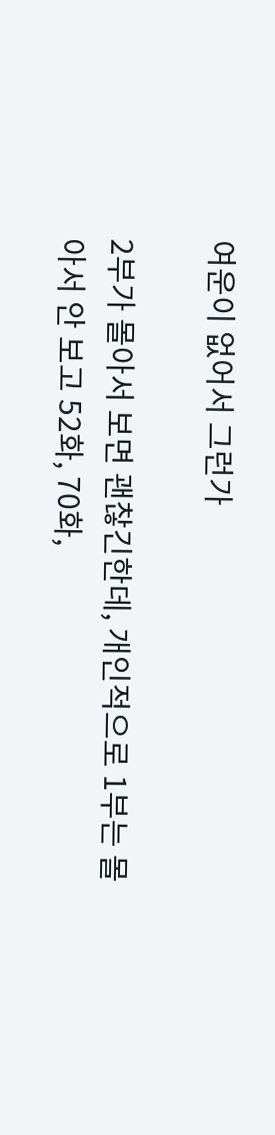여운이 없어서 그런가

2부가 몰아서 보면 괜찮긴한데, 개인적으로 1부는 몰아서 안 보고 52화, 70화,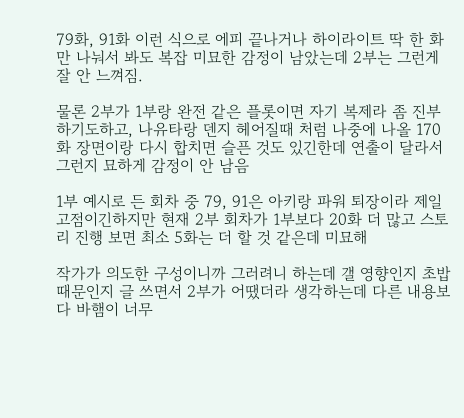79화, 91화 이런 식으로 에피 끝나거나 하이라이트 딱 한 화만 나눠서 봐도 복잡 미묘한 감정이 남았는데 2부는 그런게 잘 안 느껴짐.

물론 2부가 1부랑 완전 같은 플롯이면 자기 복제라 좀 진부하기도하고, 나유타랑 덴지 헤어질때 처럼 나중에 나올 170화 장면이랑 다시 합치면 슬픈 것도 있긴한데 연출이 달라서 그런지 묘하게 감정이 안 남음

1부 예시로 든 회차 중 79, 91은 아키랑 파워 퇴장이라 제일 고점이긴하지만 현재 2부 회차가 1부보다 20화 더 많고 스토리 진행 보면 최소 5화는 더 할 것 같은데 미묘해

작가가 의도한 구성이니까 그러려니 하는데 갤 영향인지 초밥 때문인지 글 쓰면서 2부가 어땠더라 생각하는데 다른 내용보다 바햄이 너무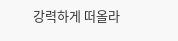강력하게 떠올라